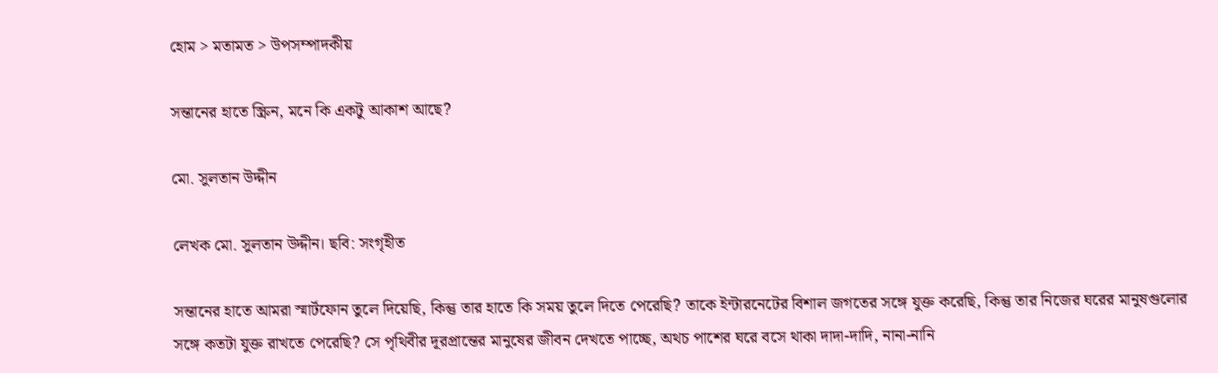হোম > মতামত > উপসম্পাদকীয়

সন্তানের হাতে স্ক্রিন, মনে কি একটু আকাশ আছে?

মো. সুলতান উদ্দীন

লেখক মো. সুলতান উদ্দীন। ছবি: সংগৃহীত

সন্তানের হাতে আমরা স্মার্টফোন তুলে দিয়েছি, কিন্তু তার হাতে কি সময় তুলে দিতে পেরেছি? তাকে ইন্টারনেটের বিশাল জগতের সঙ্গে যুক্ত করেছি, কিন্তু তার নিজের ঘরের মানুষগুলোর সঙ্গে কতটা যুক্ত রাখতে পেরেছি? সে পৃথিবীর দূরপ্রান্তের মানুষের জীবন দেখতে পাচ্ছে, অথচ পাশের ঘরে বসে থাকা দাদা-দাদি, নানা-নানি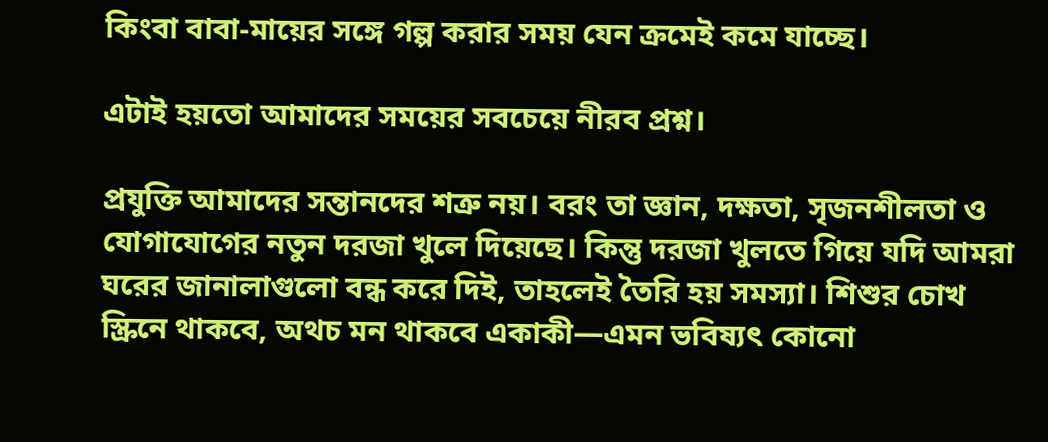কিংবা বাবা-মায়ের সঙ্গে গল্প করার সময় যেন ক্রমেই কমে যাচ্ছে।

এটাই হয়তো আমাদের সময়ের সবচেয়ে নীরব প্রশ্ন।

প্রযুক্তি আমাদের সন্তানদের শত্রু নয়। বরং তা জ্ঞান, দক্ষতা, সৃজনশীলতা ও যোগাযোগের নতুন দরজা খুলে দিয়েছে। কিন্তু দরজা খুলতে গিয়ে যদি আমরা ঘরের জানালাগুলো বন্ধ করে দিই, তাহলেই তৈরি হয় সমস্যা। শিশুর চোখ স্ক্রিনে থাকবে, অথচ মন থাকবে একাকী—এমন ভবিষ্যৎ কোনো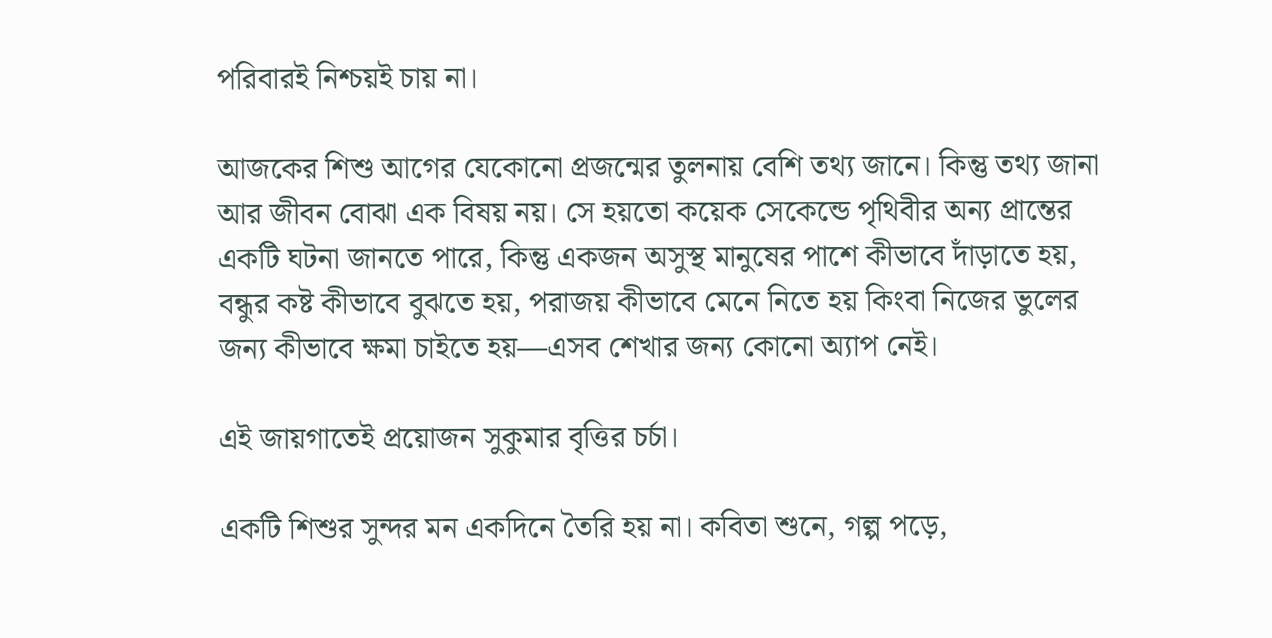পরিবারই নিশ্চয়ই চায় না।

আজকের শিশু আগের যেকোনো প্রজন্মের তুলনায় বেশি তথ্য জানে। কিন্তু তথ্য জানা আর জীবন বোঝা এক বিষয় নয়। সে হয়তো কয়েক সেকেন্ডে পৃথিবীর অন্য প্রান্তের একটি ঘটনা জানতে পারে, কিন্তু একজন অসুস্থ মানুষের পাশে কীভাবে দাঁড়াতে হয়, বন্ধুর কষ্ট কীভাবে বুঝতে হয়, পরাজয় কীভাবে মেনে নিতে হয় কিংবা নিজের ভুলের জন্য কীভাবে ক্ষমা চাইতে হয়—এসব শেখার জন্য কোনো অ্যাপ নেই।

এই জায়গাতেই প্রয়োজন সুকুমার বৃত্তির চর্চা।

একটি শিশুর সুন্দর মন একদিনে তৈরি হয় না। কবিতা শুনে, গল্প পড়ে,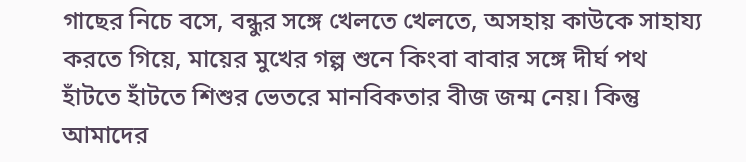গাছের নিচে বসে, বন্ধুর সঙ্গে খেলতে খেলতে, অসহায় কাউকে সাহায্য করতে গিয়ে, মায়ের মুখের গল্প শুনে কিংবা বাবার সঙ্গে দীর্ঘ পথ হাঁটতে হাঁটতে শিশুর ভেতরে মানবিকতার বীজ জন্ম নেয়। কিন্তু আমাদের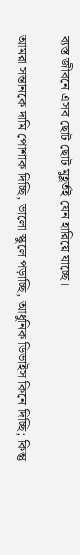ব্যস্ত জীবনে এসব ছোট ছোট মুহূর্তই যেন হারিয়ে যাচ্ছে।

আমরা সন্তানকে দামি পোশাক দিচ্ছি, ভালো স্কুলে পড়াচ্ছি, আধুনিক ডিভাইস কিনে দিচ্ছি; কিন্তু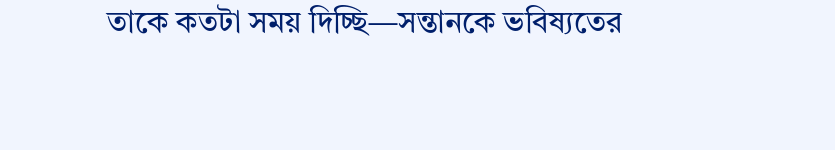তাকে কতটা সময় দিচ্ছি—সন্তানকে ভবিষ্যতের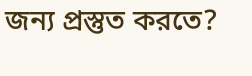জন্য প্রস্তুত করতে?